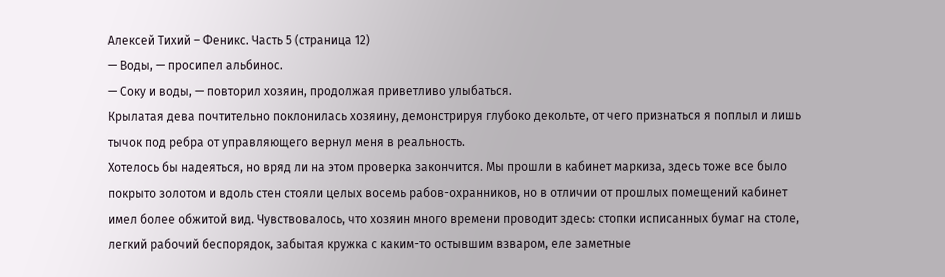Алексей Тихий – Феникс. Часть 5 (страница 12)
— Воды, — просипел альбинос.
— Соку и воды, — повторил хозяин, продолжая приветливо улыбаться.
Крылатая дева почтительно поклонилась хозяину, демонстрируя глубоко декольте, от чего признаться я поплыл и лишь тычок под ребра от управляющего вернул меня в реальность.
Хотелось бы надеяться, но вряд ли на этом проверка закончится. Мы прошли в кабинет маркиза, здесь тоже все было покрыто золотом и вдоль стен стояли целых восемь рабов-охранников, но в отличии от прошлых помещений кабинет имел более обжитой вид. Чувствовалось, что хозяин много времени проводит здесь: стопки исписанных бумаг на столе, легкий рабочий беспорядок, забытая кружка с каким-то остывшим взваром, еле заметные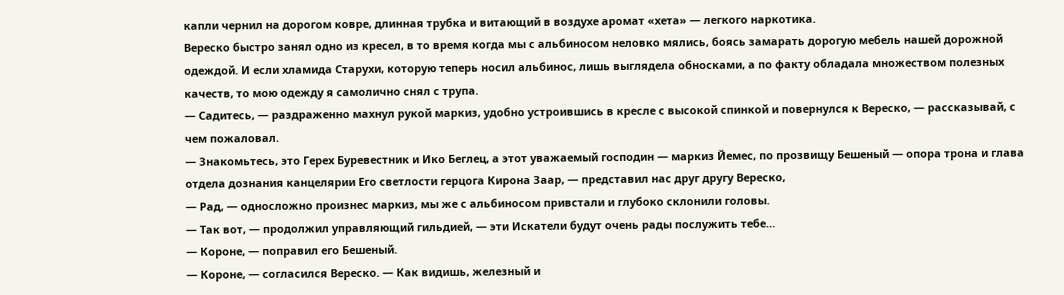капли чернил на дорогом ковре, длинная трубка и витающий в воздухе аромат «хета» — легкого наркотика.
Вереско быстро занял одно из кресел, в то время когда мы с альбиносом неловко мялись, боясь замарать дорогую мебель нашей дорожной одеждой. И если хламида Старухи, которую теперь носил альбинос, лишь выглядела обносками, а по факту обладала множеством полезных качеств, то мою одежду я самолично снял с трупа.
— Садитесь, — раздраженно махнул рукой маркиз, удобно устроившись в кресле с высокой спинкой и повернулся к Вереско, — рассказывай, с чем пожаловал.
— Знакомьтесь, это Герех Буревестник и Ико Беглец, а этот уважаемый господин — маркиз Йемес, по прозвищу Бешеный — опора трона и глава отдела дознания канцелярии Его светлости герцога Кирона Заар, — представил нас друг другу Вереско,
— Рад, — односложно произнес маркиз, мы же с альбиносом привстали и глубоко склонили головы.
— Так вот, — продолжил управляющий гильдией, — эти Искатели будут очень рады послужить тебе…
— Короне, — поправил его Бешеный.
— Короне, — согласился Вереско. — Как видишь, железный и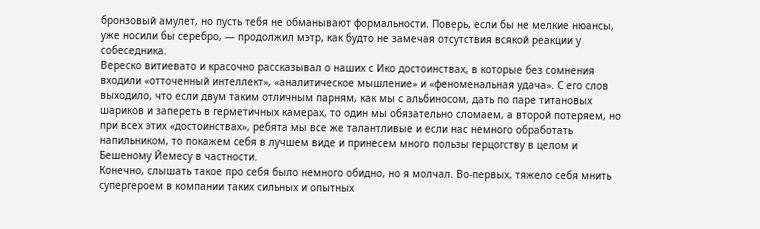бронзовый амулет, но пусть тебя не обманывают формальности. Поверь, если бы не мелкие нюансы, уже носили бы серебро, — продолжил мэтр, как будто не замечая отсутствия всякой реакции у собеседника.
Вереско витиевато и красочно рассказывал о наших с Ико достоинствах, в которые без сомнения входили «отточенный интеллект», «аналитическое мышление» и «феноменальная удача». С его слов выходило, что если двум таким отличным парням, как мы с альбиносом, дать по паре титановых шариков и запереть в герметичных камерах, то один мы обязательно сломаем, а второй потеряем, но при всех этих «достоинствах», ребята мы все же талантливые и если нас немного обработать напильником, то покажем себя в лучшем виде и принесем много пользы герцогству в целом и Бешеному Йемесу в частности.
Конечно, слышать такое про себя было немного обидно, но я молчал. Во-первых, тяжело себя мнить супергероем в компании таких сильных и опытных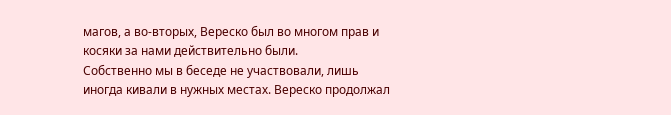магов, а во-вторых, Вереско был во многом прав и косяки за нами действительно были.
Собственно мы в беседе не участвовали, лишь иногда кивали в нужных местах. Вереско продолжал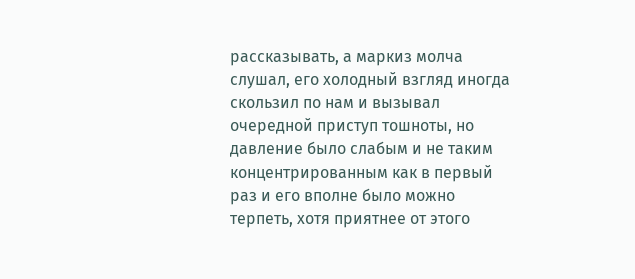рассказывать, а маркиз молча слушал, его холодный взгляд иногда скользил по нам и вызывал очередной приступ тошноты, но давление было слабым и не таким концентрированным как в первый раз и его вполне было можно терпеть, хотя приятнее от этого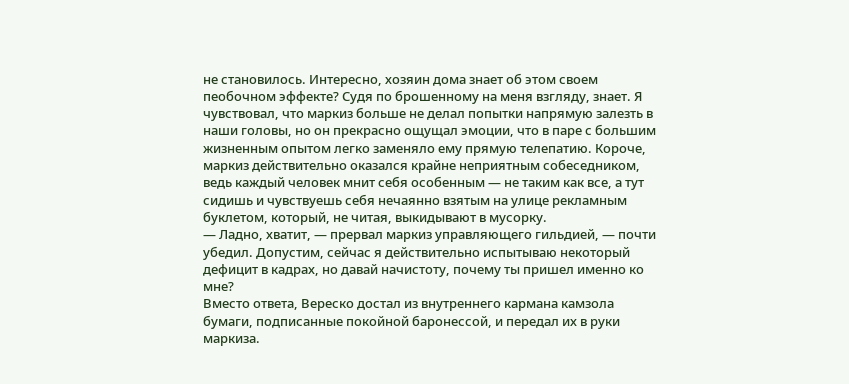не становилось. Интересно, хозяин дома знает об этом своем пеобочном эффекте? Судя по брошенному на меня взгляду, знает. Я чувствовал, что маркиз больше не делал попытки напрямую залезть в наши головы, но он прекрасно ощущал эмоции, что в паре с большим жизненным опытом легко заменяло ему прямую телепатию. Короче, маркиз действительно оказался крайне неприятным собеседником, ведь каждый человек мнит себя особенным — не таким как все, а тут сидишь и чувствуешь себя нечаянно взятым на улице рекламным буклетом, который, не читая, выкидывают в мусорку.
— Ладно, хватит, — прервал маркиз управляющего гильдией, — почти убедил. Допустим, сейчас я действительно испытываю некоторый дефицит в кадрах, но давай начистоту, почему ты пришел именно ко мне?
Вместо ответа, Вереско достал из внутреннего кармана камзола бумаги, подписанные покойной баронессой, и передал их в руки маркиза.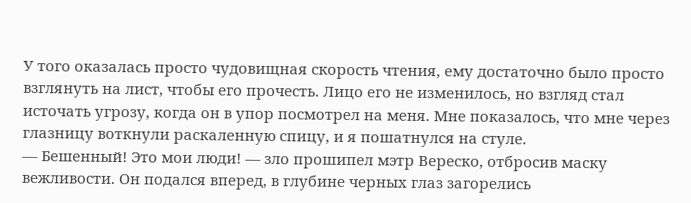У того оказалась просто чудовищная скорость чтения, ему достаточно было просто взглянуть на лист, чтобы его прочесть. Лицо его не изменилось, но взгляд стал источать угрозу, когда он в упор посмотрел на меня. Мне показалось, что мне через глазницу воткнули раскаленную спицу, и я пошатнулся на стуле.
— Бешенный! Это мои люди! — зло прошипел мэтр Вереско, отбросив маску вежливости. Он подался вперед, в глубине черных глаз загорелись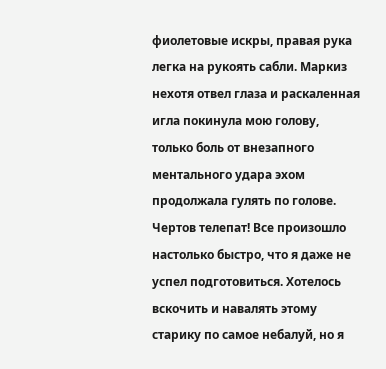фиолетовые искры, правая рука легка на рукоять сабли. Маркиз нехотя отвел глаза и раскаленная игла покинула мою голову, только боль от внезапного ментального удара эхом продолжала гулять по голове. Чертов телепат! Все произошло настолько быстро, что я даже не успел подготовиться. Хотелось вскочить и навалять этому старику по самое небалуй, но я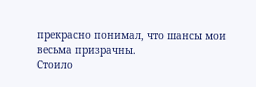прекрасно понимал, что шансы мои весьма призрачны.
Стоило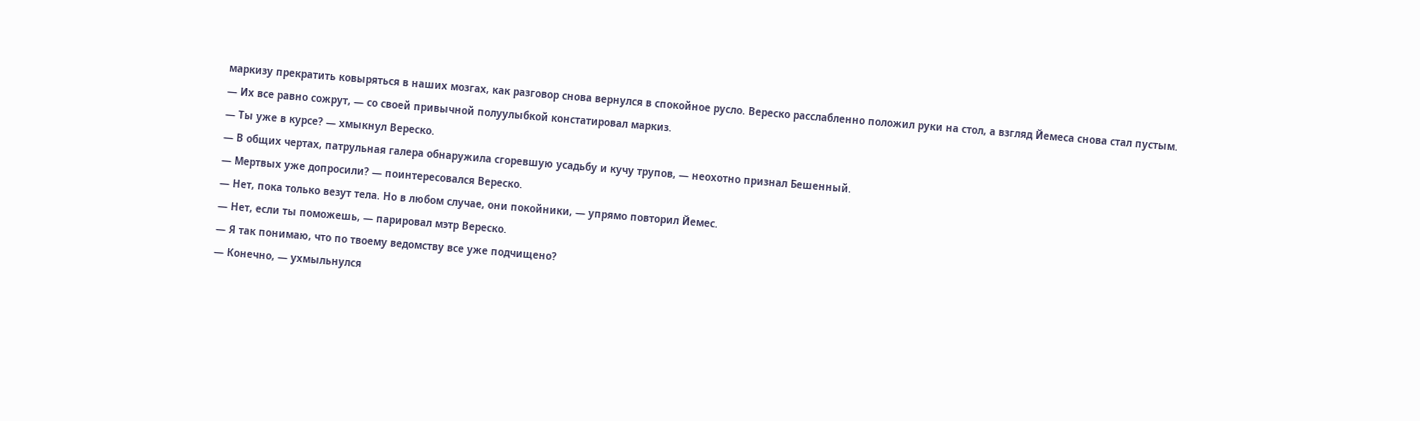маркизу прекратить ковыряться в наших мозгах, как разговор снова вернулся в спокойное русло. Вереско расслабленно положил руки на стол, а взгляд Йемеса снова стал пустым.
— Их все равно сожрут, — со своей привычной полуулыбкой констатировал маркиз.
— Ты уже в курсе? — хмыкнул Вереско.
— В общих чертах, патрульная галера обнаружила сгоревшую усадьбу и кучу трупов, — неохотно признал Бешенный.
— Мертвых уже допросили? — поинтересовался Вереско.
— Нет, пока только везут тела. Но в любом случае, они покойники, — упрямо повторил Йемес.
— Нет, если ты поможешь, — парировал мэтр Вереско.
— Я так понимаю, что по твоему ведомству все уже подчищено?
— Конечно, — ухмыльнулся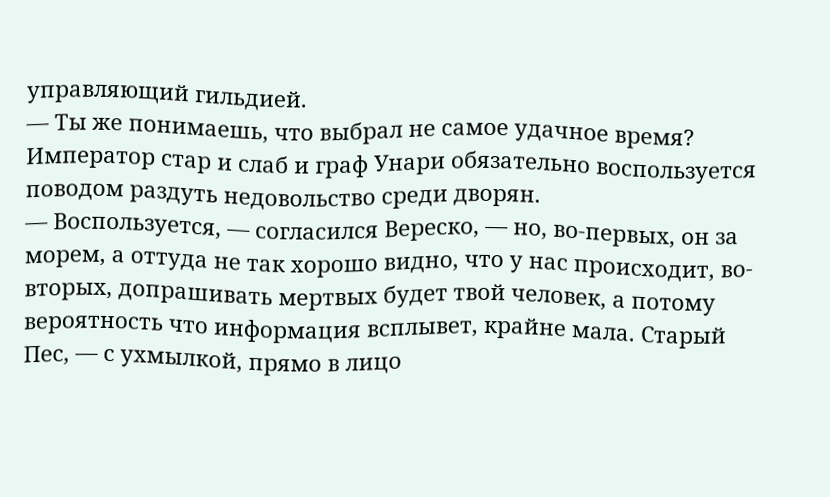управляющий гильдией.
— Ты же понимаешь, что выбрал не самое удачное время? Император стар и слаб и граф Унари обязательно воспользуется поводом раздуть недовольство среди дворян.
— Воспользуется, — согласился Вереско, — но, во-первых, он за морем, а оттуда не так хорошо видно, что у нас происходит, во-вторых, допрашивать мертвых будет твой человек, а потому вероятность что информация всплывет, крайне мала. Старый Пес, — с ухмылкой, прямо в лицо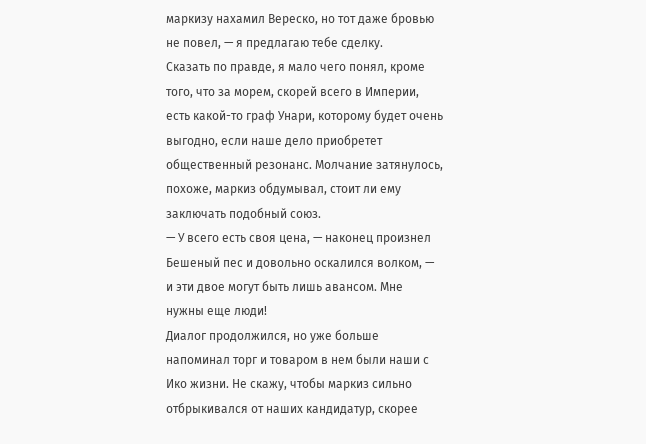маркизу нахамил Вереско, но тот даже бровью не повел, — я предлагаю тебе сделку.
Сказать по правде, я мало чего понял, кроме того, что за морем, скорей всего в Империи, есть какой-то граф Унари, которому будет очень выгодно, если наше дело приобретет общественный резонанс. Молчание затянулось, похоже, маркиз обдумывал, стоит ли ему заключать подобный союз.
— У всего есть своя цена, — наконец произнел Бешеный пес и довольно оскалился волком, — и эти двое могут быть лишь авансом. Мне нужны еще люди!
Диалог продолжился, но уже больше напоминал торг и товаром в нем были наши с Ико жизни. Не скажу, чтобы маркиз сильно отбрыкивался от наших кандидатур, скорее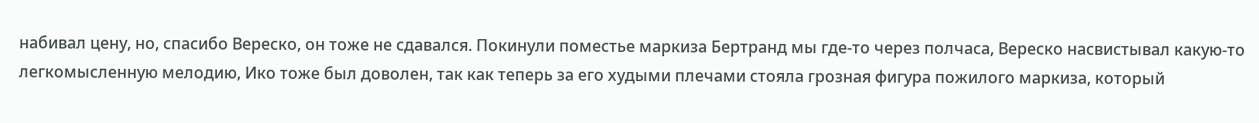набивал цену, но, спасибо Вереско, он тоже не сдавался. Покинули поместье маркиза Бертранд мы где-то через полчаса, Вереско насвистывал какую-то легкомысленную мелодию, Ико тоже был доволен, так как теперь за его худыми плечами стояла грозная фигура пожилого маркиза, который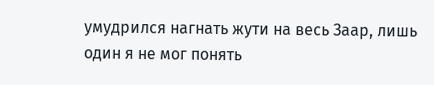умудрился нагнать жути на весь Заар, лишь один я не мог понять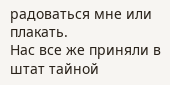радоваться мне или плакать.
Нас все же приняли в штат тайной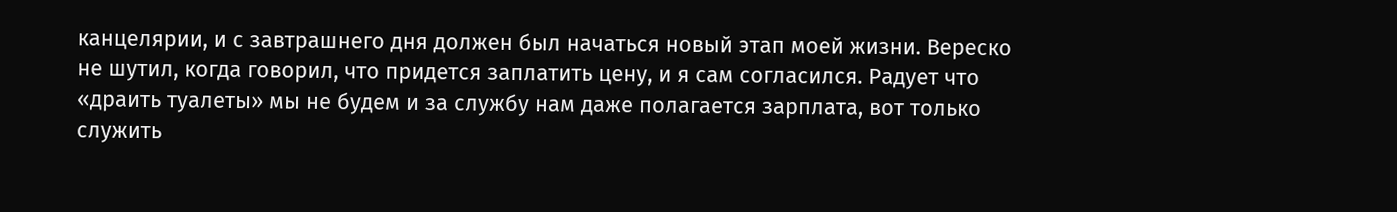канцелярии, и с завтрашнего дня должен был начаться новый этап моей жизни. Вереско не шутил, когда говорил, что придется заплатить цену, и я сам согласился. Радует что «драить туалеты» мы не будем и за службу нам даже полагается зарплата, вот только служить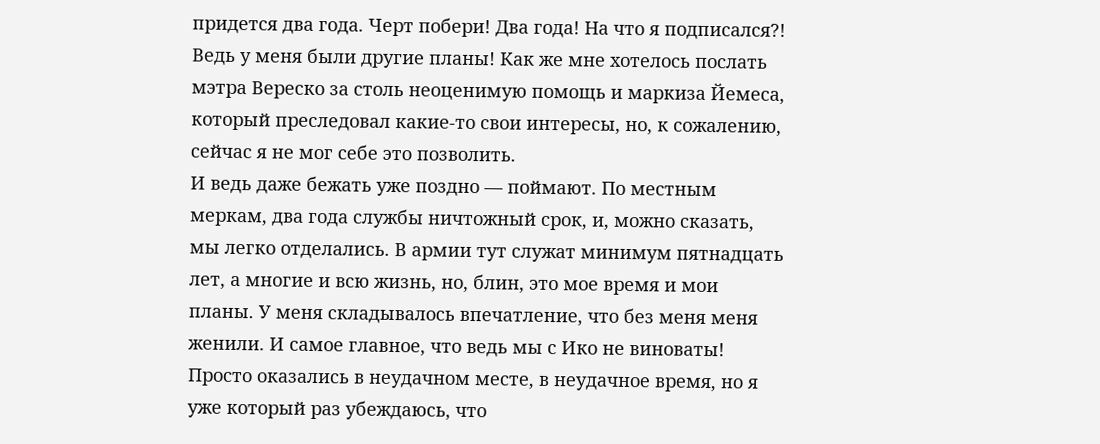придется два года. Черт побери! Два года! На что я подписался?! Ведь у меня были другие планы! Как же мне хотелось послать мэтра Вереско за столь неоценимую помощь и маркиза Йемеса, который преследовал какие-то свои интересы, но, к сожалению, сейчас я не мог себе это позволить.
И ведь даже бежать уже поздно — поймают. По местным меркам, два года службы ничтожный срок, и, можно сказать, мы легко отделались. В армии тут служат минимум пятнадцать лет, а многие и всю жизнь, но, блин, это мое время и мои планы. У меня складывалось впечатление, что без меня меня женили. И самое главное, что ведь мы с Ико не виноваты! Просто оказались в неудачном месте, в неудачное время, но я уже который раз убеждаюсь, что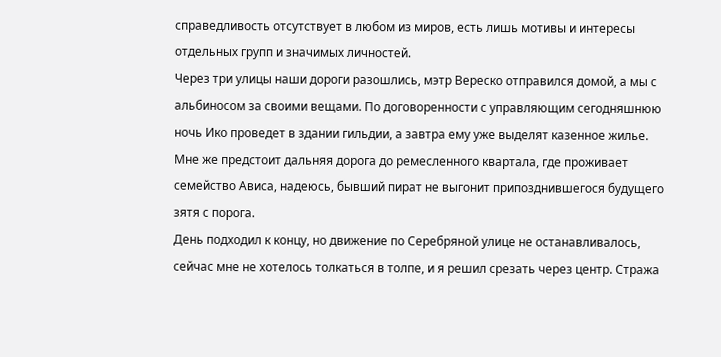справедливость отсутствует в любом из миров, есть лишь мотивы и интересы отдельных групп и значимых личностей.
Через три улицы наши дороги разошлись, мэтр Вереско отправился домой, а мы с альбиносом за своими вещами. По договоренности с управляющим сегодняшнюю ночь Ико проведет в здании гильдии, а завтра ему уже выделят казенное жилье. Мне же предстоит дальняя дорога до ремесленного квартала, где проживает семейство Ависа, надеюсь, бывший пират не выгонит припозднившегося будущего зятя с порога.
День подходил к концу, но движение по Серебряной улице не останавливалось, сейчас мне не хотелось толкаться в толпе, и я решил срезать через центр. Стража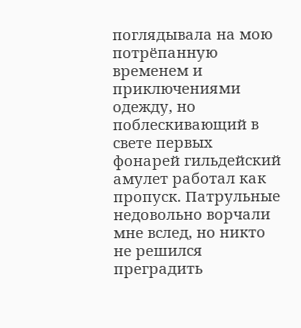поглядывала на мою потрёпанную временем и приключениями одежду, но поблескивающий в свете первых фонарей гильдейский амулет работал как пропуск. Патрульные недовольно ворчали мне вслед, но никто не решился преградить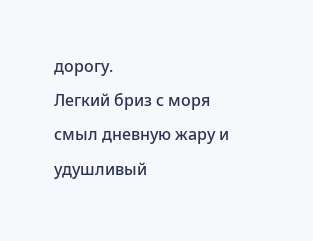дорогу.
Легкий бриз с моря смыл дневную жару и удушливый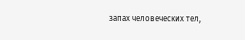запах человеческих тел,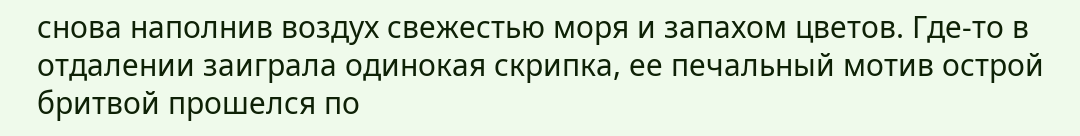снова наполнив воздух свежестью моря и запахом цветов. Где-то в отдалении заиграла одинокая скрипка, ее печальный мотив острой бритвой прошелся по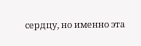сердцу, но именно эта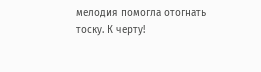мелодия помогла отогнать тоску. К черту!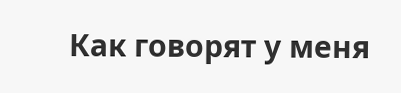Как говорят у меня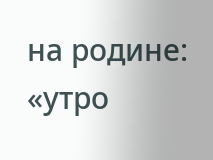на родине: «утро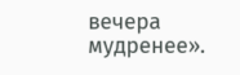вечера мудренее».